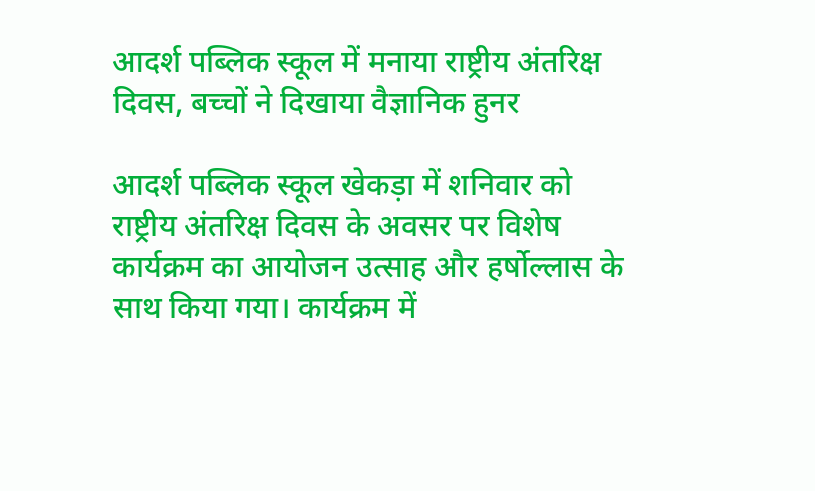आदर्श पब्लिक स्कूल में मनाया राष्ट्रीय अंतरिक्ष दिवस, बच्चों ने दिखाया वैज्ञानिक हुनर

आदर्श पब्लिक स्कूल खेकड़ा में शनिवार को राष्ट्रीय अंतरिक्ष दिवस के अवसर पर विशेष कार्यक्रम का आयोजन उत्साह और हर्षोल्लास के साथ किया गया। कार्यक्रम में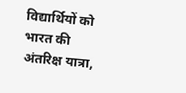विद्यार्थियों को भारत की अंतरिक्ष यात्रा,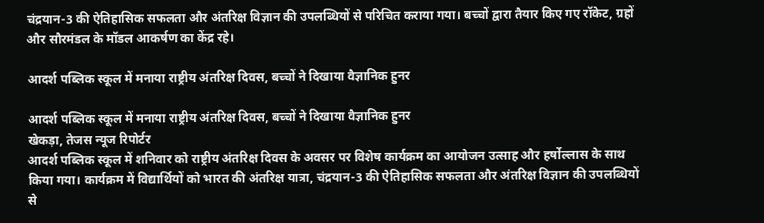चंद्रयान-3 की ऐतिहासिक सफलता और अंतरिक्ष विज्ञान की उपलब्धियों से परिचित कराया गया। बच्चों द्वारा तैयार किए गए रॉकेट, ग्रहों और सौरमंडल के मॉडल आकर्षण का केंद्र रहे।

आदर्श पब्लिक स्कूल में मनाया राष्ट्रीय अंतरिक्ष दिवस, बच्चों ने दिखाया वैज्ञानिक हुनर

आदर्श पब्लिक स्कूल में मनाया राष्ट्रीय अंतरिक्ष दिवस, बच्चों ने दिखाया वैज्ञानिक हुनर
खेकड़ा, तेजस न्यूज रिपोर्टर
आदर्श पब्लिक स्कूल में शनिवार को राष्ट्रीय अंतरिक्ष दिवस के अवसर पर विशेष कार्यक्रम का आयोजन उत्साह और हर्षोल्लास के साथ किया गया। कार्यक्रम में विद्यार्थियों को भारत की अंतरिक्ष यात्रा, चंद्रयान-3 की ऐतिहासिक सफलता और अंतरिक्ष विज्ञान की उपलब्धियों से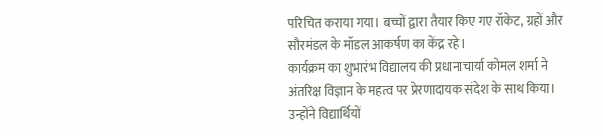परिचित कराया गया। बच्चों द्वारा तैयार किए गए रॉकेट, ग्रहों और सौरमंडल के मॉडल आकर्षण का केंद्र रहे।
कार्यक्रम का शुभारंभ विद्यालय की प्रधानाचार्या कोमल शर्मा ने अंतरिक्ष विज्ञान के महत्व पर प्रेरणादायक संदेश के साथ किया। उन्होंने विद्यार्थियों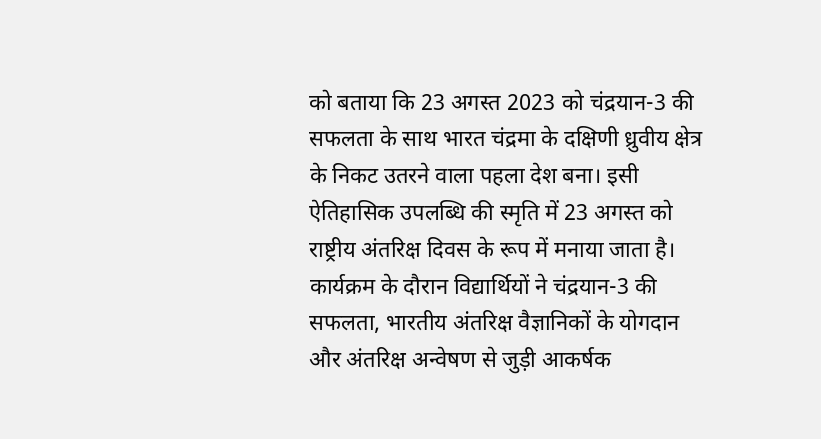को बताया कि 23 अगस्त 2023 को चंद्रयान-3 की सफलता के साथ भारत चंद्रमा के दक्षिणी ध्रुवीय क्षेत्र के निकट उतरने वाला पहला देश बना। इसी ऐतिहासिक उपलब्धि की स्मृति में 23 अगस्त को राष्ट्रीय अंतरिक्ष दिवस के रूप में मनाया जाता है। कार्यक्रम के दौरान विद्यार्थियों ने चंद्रयान-3 की सफलता, भारतीय अंतरिक्ष वैज्ञानिकों के योगदान और अंतरिक्ष अन्वेषण से जुड़ी आकर्षक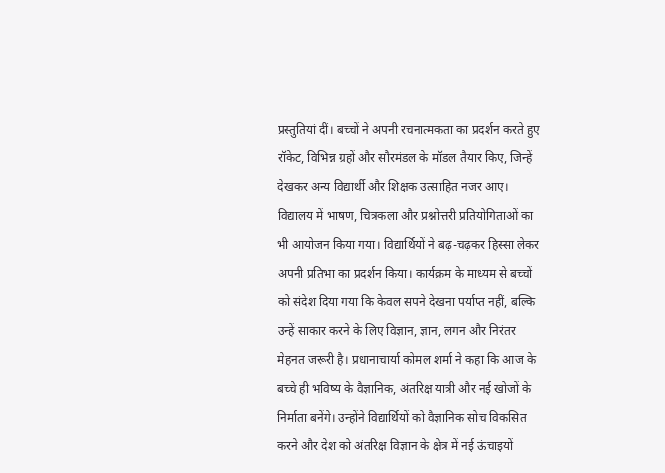प्रस्तुतियां दीं। बच्चों ने अपनी रचनात्मकता का प्रदर्शन करते हुए रॉकेट, विभिन्न ग्रहों और सौरमंडल के मॉडल तैयार किए, जिन्हें देखकर अन्य विद्यार्थी और शिक्षक उत्साहित नजर आए। विद्यालय में भाषण, चित्रकला और प्रश्नोत्तरी प्रतियोगिताओं का भी आयोजन किया गया। विद्यार्थियों ने बढ़-चढ़कर हिस्सा लेकर अपनी प्रतिभा का प्रदर्शन किया। कार्यक्रम के माध्यम से बच्चों को संदेश दिया गया कि केवल सपने देखना पर्याप्त नहीं, बल्कि उन्हें साकार करने के लिए विज्ञान, ज्ञान, लगन और निरंतर मेहनत जरूरी है। प्रधानाचार्या कोमल शर्मा ने कहा कि आज के बच्चे ही भविष्य के वैज्ञानिक, अंतरिक्ष यात्री और नई खोजों के निर्माता बनेंगे। उन्होंने विद्यार्थियों को वैज्ञानिक सोच विकसित करने और देश को अंतरिक्ष विज्ञान के क्षेत्र में नई ऊंचाइयों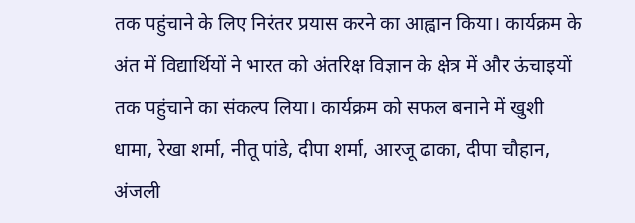तक पहुंचाने के लिए निरंतर प्रयास करने का आह्वान किया। कार्यक्रम के अंत में विद्यार्थियों ने भारत को अंतरिक्ष विज्ञान के क्षेत्र में और ऊंचाइयों तक पहुंचाने का संकल्प लिया। कार्यक्रम को सफल बनाने में खुशी धामा, रेखा शर्मा, नीतू पांडे, दीपा शर्मा, आरजू ढाका, दीपा चौहान, अंजली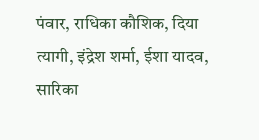पंवार, राधिका कौशिक, दिया त्यागी, इंद्रेश शर्मा, ईशा यादव, सारिका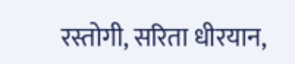रस्तोगी, सरिता धीरयान,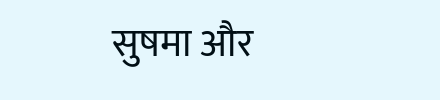सुषमा और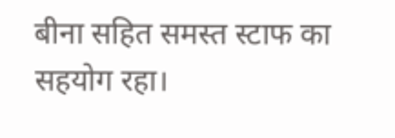बीना सहित समस्त स्टाफ का सहयोग रहा।